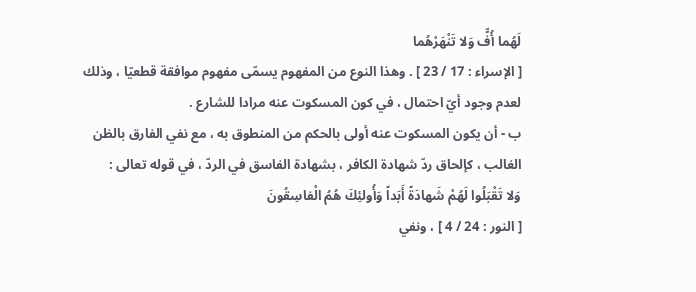لَهُما أُفٍّ وَلا تَنْهَرْهُما
[ الإسراء : 17 / 23 ] . وهذا النوع من المفهوم يسمّى مفهوم موافقة قطعيّا ، وذلك لعدم وجود أيّ احتمال ، في كون المسكوت عنه مرادا للشارع .
ب - أن يكون المسكوت عنه أولى بالحكم من المنطوق به ، مع نفي الفارق بالظن الغالب ، كإلحاق ردّ شهادة الكافر ، بشهادة الفاسق في الردّ ، في قوله تعالى :
وَلا تَقْبَلُوا لَهُمْ شَهادَةً أَبَداً وَأُولئِكَ هُمُ الْفاسِقُونَ
[ النور : 24 / 4 ] ، ونفي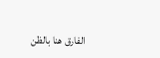الفارق هنا بالظن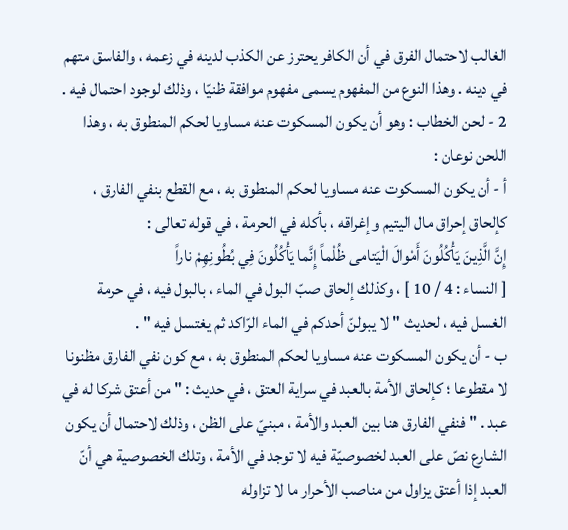الغالب لاحتمال الفرق في أن الكافر يحترز عن الكذب لدينه في زعمه ، والفاسق متهم في دينه . وهذا النوع من المفهوم يسمى مفهوم موافقة ظنيّا ، وذلك لوجود احتمال فيه .
2 - لحن الخطاب : وهو أن يكون المسكوت عنه مساويا لحكم المنطوق به ، وهذا اللحن نوعان :
أ - أن يكون المسكوت عنه مساويا لحكم المنطوق به ، مع القطع بنفي الفارق ، كإلحاق إحراق مال اليتيم وإغراقه ، بأكله في الحرمة ، في قوله تعالى :
إِنَّ الَّذِينَ يَأْكُلُونَ أَمْوالَ الْيَتامى ظُلْماً إِنَّما يَأْكُلُونَ فِي بُطُونِهِمْ ناراً
[ النساء : 4 / 10 ] ، وكذلك إلحاق صبّ البول في الماء ، بالبول فيه ، في حرمة الغسل فيه ، لحديث " لا يبولنّ أحدكم في الماء الرّاكد ثم يغتسل فيه " .
ب - أن يكون المسكوت عنه مساويا لحكم المنطوق به ، مع كون نفي الفارق مظنونا لا مقطوعا ؛ كإلحاق الأمة بالعبد في سراية العتق ، في حديث : " من أعتق شركا له في عبد . " فنفي الفارق هنا بين العبد والأمة ، مبنيّ على الظن ، وذلك لاحتمال أن يكون الشارع نصّ على العبد لخصوصيّة فيه لا توجد في الأمة ، وتلك الخصوصية هي أنّ العبد إذا أعتق يزاول من مناصب الأحرار ما لا تزاوله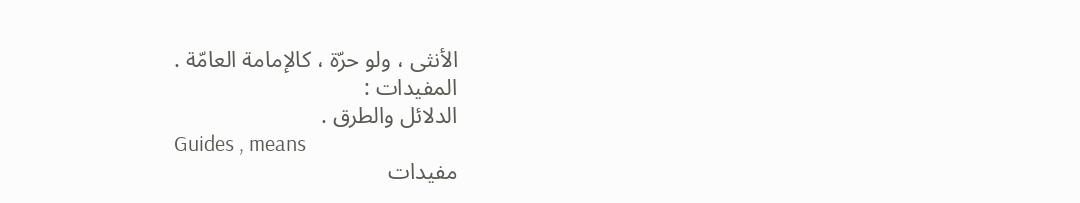الأنثى ، ولو حرّة ، كالإمامة العامّة .
المفيدات :
الدلائل والطرق .
Guides , means
مفيدات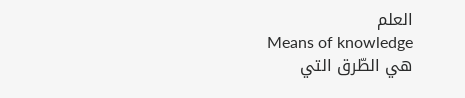العلم
Means of knowledge
هي الطّرق التي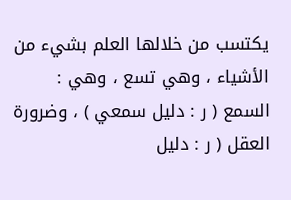يكتسب من خلالها العلم بشيء من الأشياء ، وهي تسع ، وهي : السمع ( ر : دليل سمعي ) ، وضرورة العقل ( ر : دليل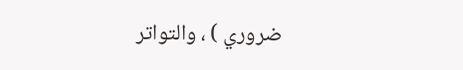ضروري ) ، والتواتر